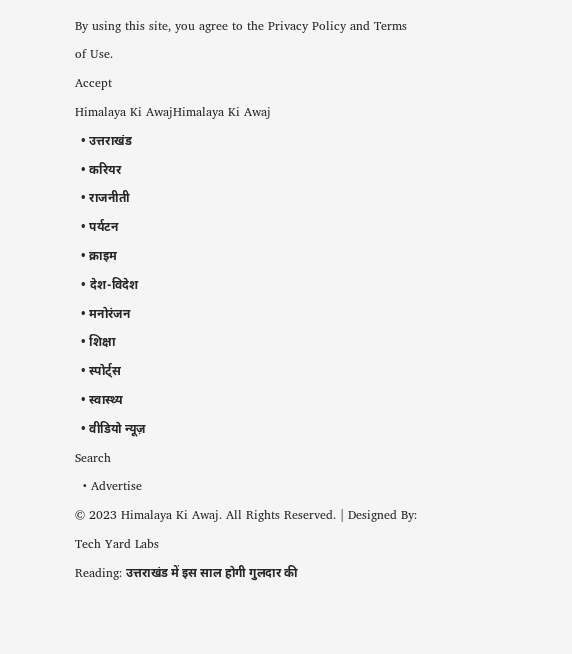By using this site, you agree to the Privacy Policy and Terms of Use.
Accept
Himalaya Ki AwajHimalaya Ki Awaj
  • उत्तराखंड
  • करियर
  • राजनीती
  • पर्यटन
  • क्राइम
  • देश-विदेश
  • मनोरंजन
  • शिक्षा
  • स्पोर्ट्स
  • स्वास्थ्य
  • वीडियो न्यूज़
Search
  • Advertise
© 2023 Himalaya Ki Awaj. All Rights Reserved. | Designed By: Tech Yard Labs
Reading: उत्तराखंड में इस साल होगी गुलदार की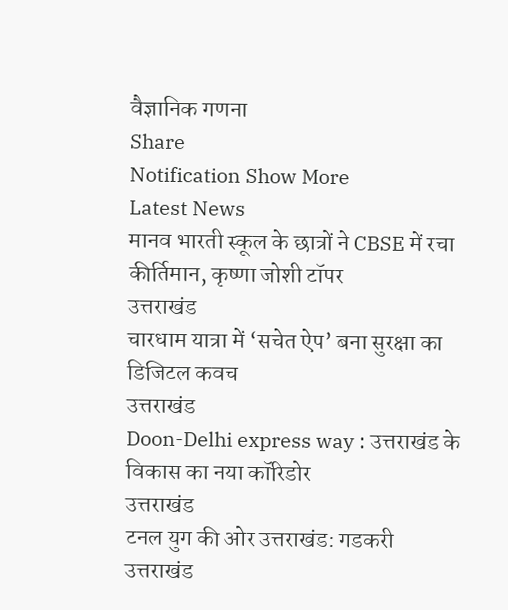वैज्ञानिक गणना
Share
Notification Show More
Latest News
मानव भारती स्कूल के छात्रों ने CBSE में रचा कीर्तिमान, कृष्णा जोशी टॉपर
उत्तराखंड
चारधाम यात्रा में ‘सचेत ऐप’ बना सुरक्षा का डिजिटल कवच
उत्तराखंड
Doon-Delhi express way : उत्तराखंड के विकास का नया कॉरिडोर
उत्तराखंड
टनल युग की ओर उत्तराखंड: गडकरी
उत्तराखंड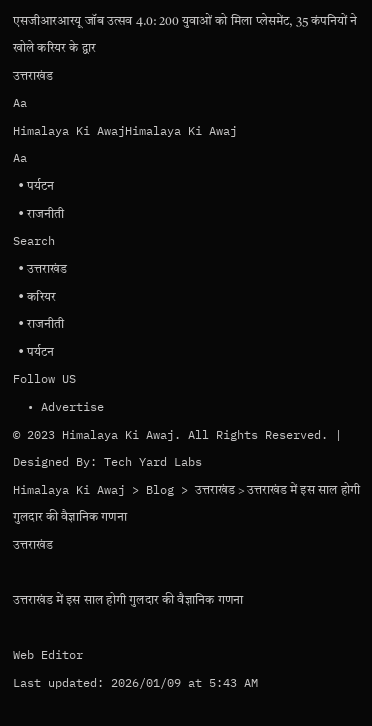एसजीआरआरयू जॉब उत्सव 4.0: 200 युवाओं को मिला प्लेसमेंट, 35 कंपनियों ने खोले करियर के द्वार
उत्तराखंड
Aa
Himalaya Ki AwajHimalaya Ki Awaj
Aa
  • पर्यटन
  • राजनीती
Search
  • उत्तराखंड
  • करियर
  • राजनीती
  • पर्यटन
Follow US
  • Advertise
© 2023 Himalaya Ki Awaj. All Rights Reserved. | Designed By: Tech Yard Labs
Himalaya Ki Awaj > Blog > उत्तराखंड > उत्तराखंड में इस साल होगी गुलदार की वैज्ञानिक गणना
उत्तराखंड

उत्तराखंड में इस साल होगी गुलदार की वैज्ञानिक गणना

Web Editor
Last updated: 2026/01/09 at 5:43 AM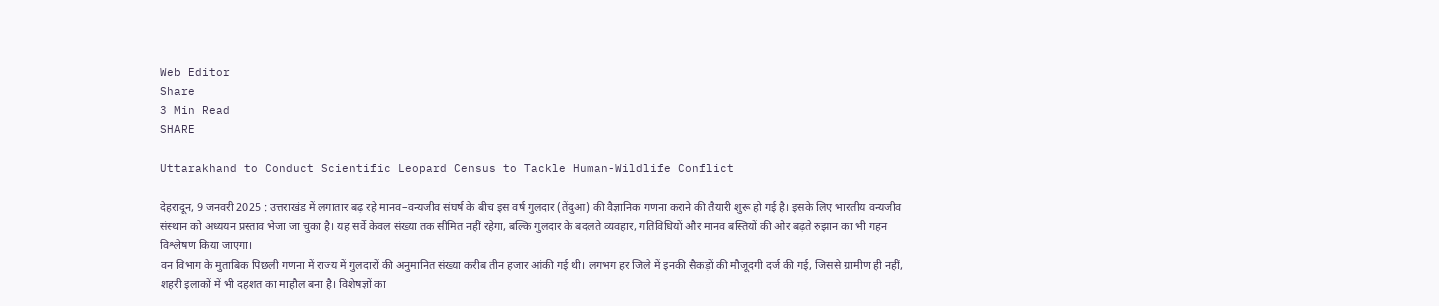Web Editor
Share
3 Min Read
SHARE

Uttarakhand to Conduct Scientific Leopard Census to Tackle Human-Wildlife Conflict

देहरादून, 9 जनवरी 2025 : उत्तराखंड में लगातार बढ़ रहे मानव–वन्यजीव संघर्ष के बीच इस वर्ष गुलदार (तेंदुआ) की वैज्ञानिक गणना कराने की तैयारी शुरू हो गई है। इसके लिए भारतीय वन्यजीव संस्थान को अध्ययन प्रस्ताव भेजा जा चुका है। यह सर्वे केवल संख्या तक सीमित नहीं रहेगा, बल्कि गुलदार के बदलते व्यवहार, गतिविधियों और मानव बस्तियों की ओर बढ़ते रुझान का भी गहन विश्लेषण किया जाएगा।
वन विभाग के मुताबिक पिछली गणना में राज्य में गुलदारों की अनुमानित संख्या करीब तीन हजार आंकी गई थी। लगभग हर जिले में इनकी सैकड़ों की मौजूदगी दर्ज की गई, जिससे ग्रामीण ही नहीं, शहरी इलाकों में भी दहशत का माहौल बना है। विशेषज्ञों का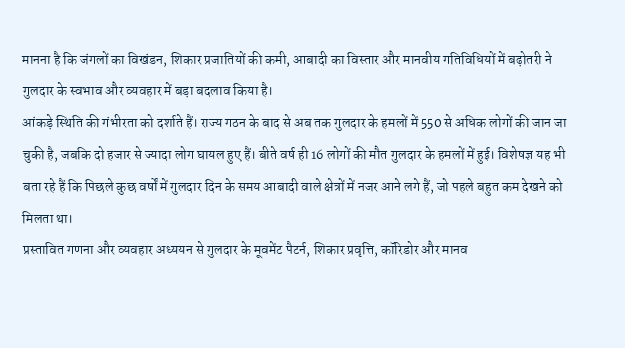मानना है कि जंगलों का विखंडन, शिकार प्रजातियों की कमी, आबादी का विस्तार और मानवीय गतिविधियों में बढ़ोतरी ने गुलदार के स्वभाव और व्यवहार में बड़ा बदलाव किया है।
आंकड़े स्थिति की गंभीरता को दर्शाते हैं। राज्य गठन के बाद से अब तक गुलदार के हमलों में 550 से अधिक लोगों की जान जा चुकी है, जबकि दो हजार से ज्यादा लोग घायल हुए हैं। बीते वर्ष ही 16 लोगों की मौत गुलदार के हमलों में हुई। विशेषज्ञ यह भी बता रहे हैं कि पिछले कुछ वर्षों में गुलदार दिन के समय आबादी वाले क्षेत्रों में नजर आने लगे हैं, जो पहले बहुत कम देखने को मिलता था।
प्रस्तावित गणना और व्यवहार अध्ययन से गुलदार के मूवमेंट पैटर्न, शिकार प्रवृत्ति, कॉरिडोर और मानव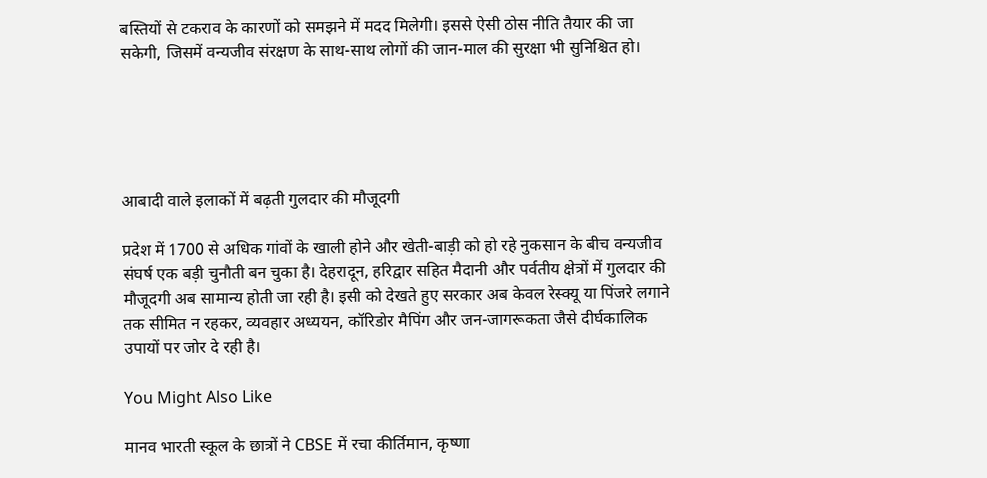बस्तियों से टकराव के कारणों को समझने में मदद मिलेगी। इससे ऐसी ठोस नीति तैयार की जा सकेगी, जिसमें वन्यजीव संरक्षण के साथ-साथ लोगों की जान-माल की सुरक्षा भी सुनिश्चित हो।





आबादी वाले इलाकों में बढ़ती गुलदार की मौजूदगी

प्रदेश में 1700 से अधिक गांवों के खाली होने और खेती-बाड़ी को हो रहे नुकसान के बीच वन्यजीव संघर्ष एक बड़ी चुनौती बन चुका है। देहरादून, हरिद्वार सहित मैदानी और पर्वतीय क्षेत्रों में गुलदार की मौजूदगी अब सामान्य होती जा रही है। इसी को देखते हुए सरकार अब केवल रेस्क्यू या पिंजरे लगाने तक सीमित न रहकर, व्यवहार अध्ययन, कॉरिडोर मैपिंग और जन-जागरूकता जैसे दीर्घकालिक उपायों पर जोर दे रही है।

You Might Also Like

मानव भारती स्कूल के छात्रों ने CBSE में रचा कीर्तिमान, कृष्णा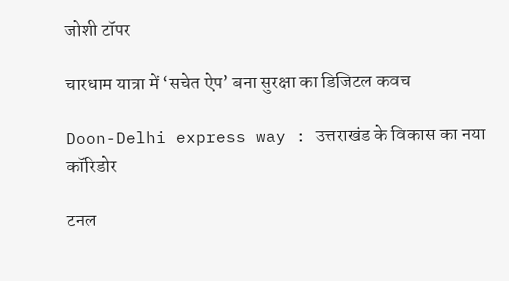जोशी टॉपर

चारधाम यात्रा में ‘सचेत ऐप’ बना सुरक्षा का डिजिटल कवच

Doon-Delhi express way : उत्तराखंड के विकास का नया कॉरिडोर

टनल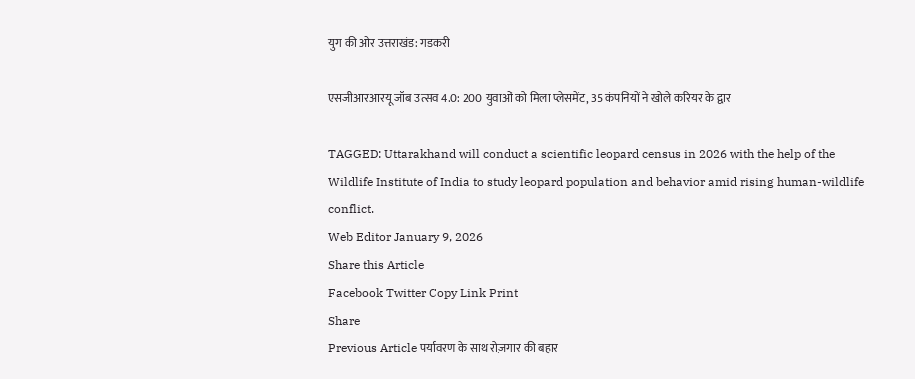युग की ओर उत्तराखंड: गडकरी

एसजीआरआरयू जॉब उत्सव 4.0: 200 युवाओं को मिला प्लेसमेंट, 35 कंपनियों ने खोले करियर के द्वार

TAGGED: Uttarakhand will conduct a scientific leopard census in 2026 with the help of the Wildlife Institute of India to study leopard population and behavior amid rising human-wildlife conflict.
Web Editor January 9, 2026
Share this Article
Facebook Twitter Copy Link Print
Share
Previous Article पर्यावरण के साथ रोज़गार की बहार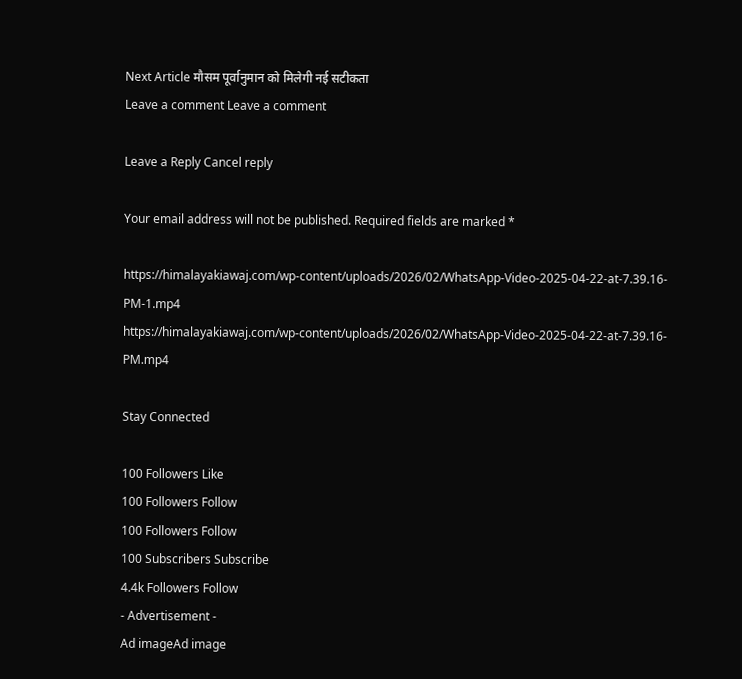Next Article मौसम पूर्वानुमान को मिलेगी नई सटीकता
Leave a comment Leave a comment

Leave a Reply Cancel reply

Your email address will not be published. Required fields are marked *

https://himalayakiawaj.com/wp-content/uploads/2026/02/WhatsApp-Video-2025-04-22-at-7.39.16-PM-1.mp4
https://himalayakiawaj.com/wp-content/uploads/2026/02/WhatsApp-Video-2025-04-22-at-7.39.16-PM.mp4

Stay Connected

100 Followers Like
100 Followers Follow
100 Followers Follow
100 Subscribers Subscribe
4.4k Followers Follow
- Advertisement -
Ad imageAd image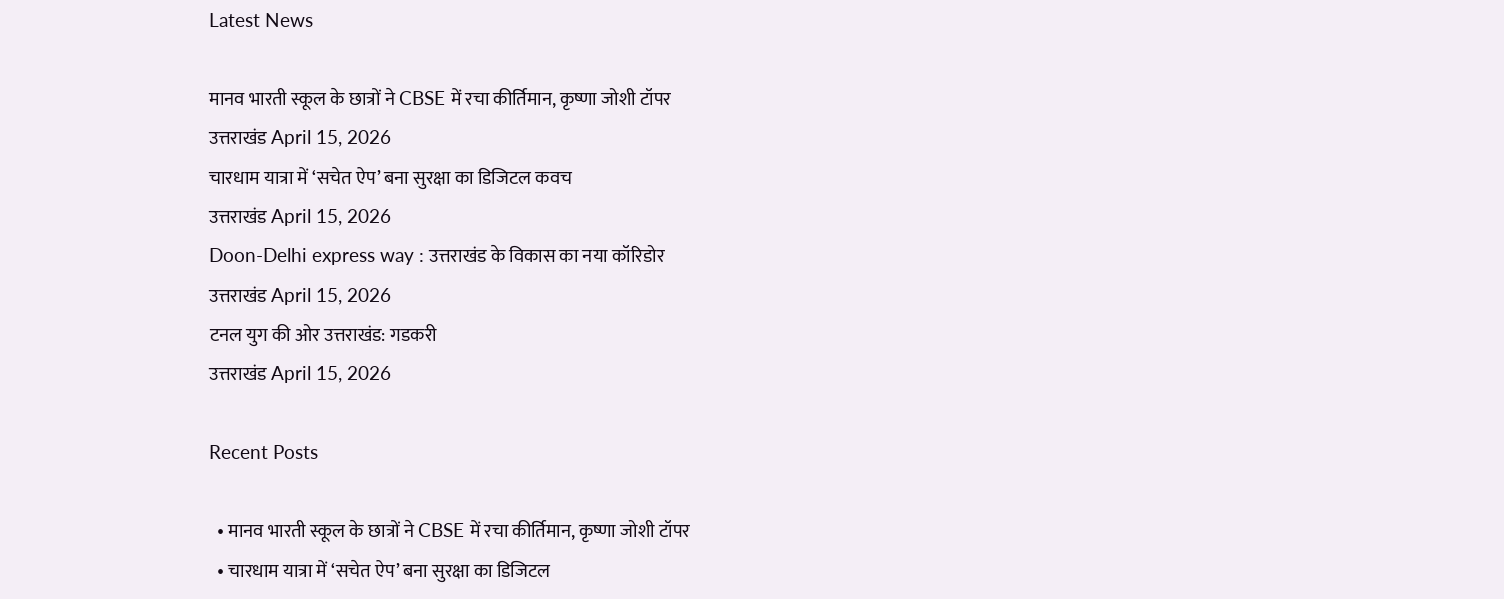Latest News

मानव भारती स्कूल के छात्रों ने CBSE में रचा कीर्तिमान, कृष्णा जोशी टॉपर
उत्तराखंड April 15, 2026
चारधाम यात्रा में ‘सचेत ऐप’ बना सुरक्षा का डिजिटल कवच
उत्तराखंड April 15, 2026
Doon-Delhi express way : उत्तराखंड के विकास का नया कॉरिडोर
उत्तराखंड April 15, 2026
टनल युग की ओर उत्तराखंड: गडकरी
उत्तराखंड April 15, 2026

Recent Posts

  • मानव भारती स्कूल के छात्रों ने CBSE में रचा कीर्तिमान, कृष्णा जोशी टॉपर
  • चारधाम यात्रा में ‘सचेत ऐप’ बना सुरक्षा का डिजिटल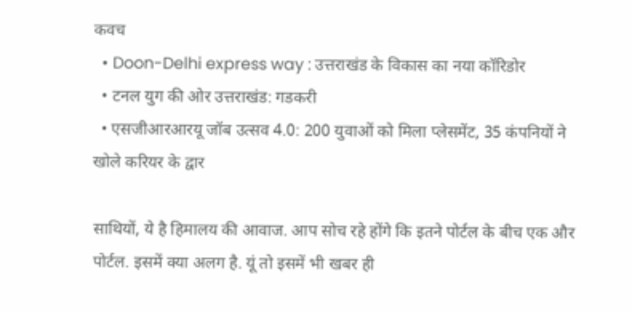कवच
  • Doon-Delhi express way : उत्तराखंड के विकास का नया कॉरिडोर
  • टनल युग की ओर उत्तराखंड: गडकरी
  • एसजीआरआरयू जॉब उत्सव 4.0: 200 युवाओं को मिला प्लेसमेंट, 35 कंपनियों ने खोले करियर के द्वार

साथियों, ये है हिमालय की आवाज. आप सोच रहे होंगे कि इतने पोर्टल के बीच एक और पोर्टल. इसमें क्या अलग है. यूं तो इसमें भी खबर ही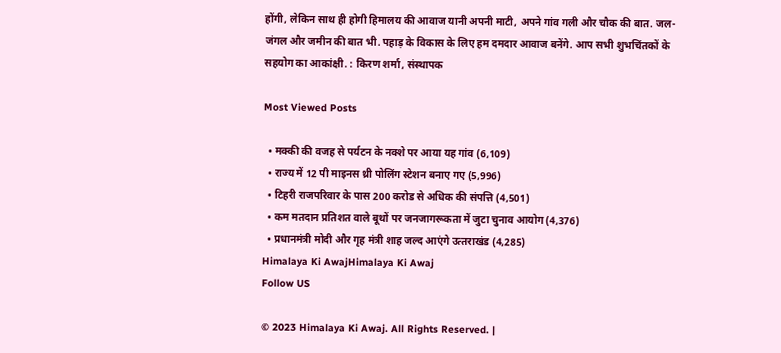होंगी, लेकिन साथ ही होगी हिमालय की आवाज यानी अपनी माटी, अपने गांव गली और चौक की बात. जल-जंगल और जमीन की बात भी. पहाड़ के विकास के लिए हम दमदार आवाज बनेंगे. आप सभी शुभचिंतकों के सहयोग का आकांक्षी. : किरण शर्मा, संस्‍थापक

Most Viewed Posts

  • मक्‍की की वजह से पर्यटन के नक्‍शे पर आया यह गांव (6,109)
  • राज्य में 12 पी माइनस थ्री पोलिंग स्टेशन बनाए गए (5,996)
  • टिहरी राजपरिवार के पास 200 करोड से अधिक की संपत्ति (4,501)
  • कम मतदान प्रतिशत वाले बूथों पर जनजागरूकता में जुटा चुनाव आयोग (4,376)
  • प्रधानमंत्री मोदी और गृह मंत्री शाह जल्‍द आएंगे उत्‍तराखंड (4,285)
Himalaya Ki AwajHimalaya Ki Awaj
Follow US

© 2023 Himalaya Ki Awaj. All Rights Reserved. |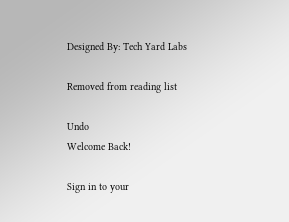Designed By: Tech Yard Labs

Removed from reading list

Undo
Welcome Back!

Sign in to your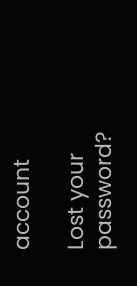account

Lost your password?